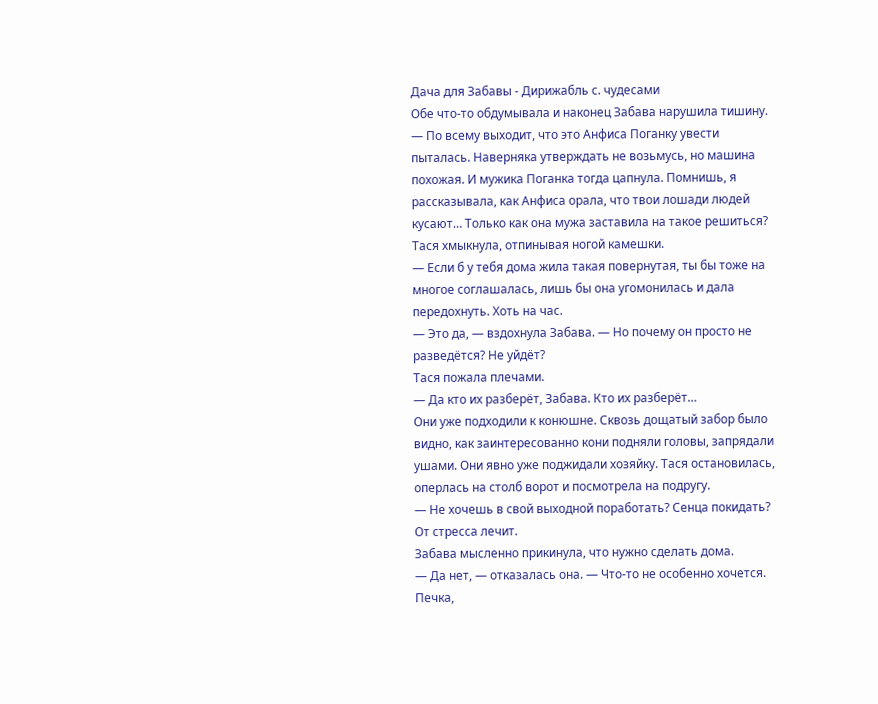Дача для Забавы - Дирижабль с. чудесами
Обе что-то обдумывала и наконец Забава нарушила тишину.
— По всему выходит, что это Анфиса Поганку увести пыталась. Наверняка утверждать не возьмусь, но машина похожая. И мужика Поганка тогда цапнула. Помнишь, я рассказывала, как Анфиса орала, что твои лошади людей кусают… Только как она мужа заставила на такое решиться?
Тася хмыкнула, отпинывая ногой камешки.
— Если б у тебя дома жила такая повернутая, ты бы тоже на многое соглашалась, лишь бы она угомонилась и дала передохнуть. Хоть на час.
— Это да, — вздохнула Забава. — Но почему он просто не разведётся? Не уйдёт?
Тася пожала плечами.
— Да кто их разберёт, Забава. Кто их разберёт…
Они уже подходили к конюшне. Сквозь дощатый забор было видно, как заинтересованно кони подняли головы, запрядали ушами. Они явно уже поджидали хозяйку. Тася остановилась, оперлась на столб ворот и посмотрела на подругу.
— Не хочешь в свой выходной поработать? Сенца покидать? От стресса лечит.
Забава мысленно прикинула, что нужно сделать дома.
— Да нет, — отказалась она. — Что-то не особенно хочется. Печка,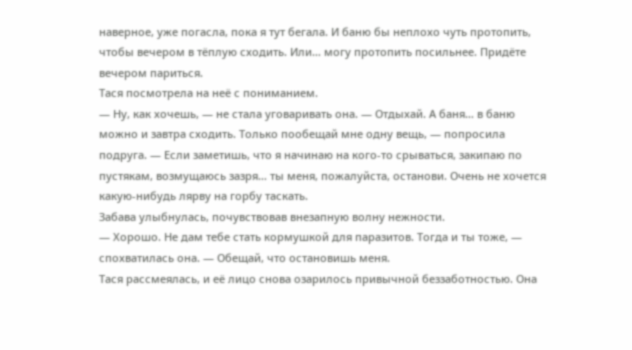наверное, уже погасла, пока я тут бегала. И баню бы неплохо чуть протопить, чтобы вечером в тёплую сходить. Или… могу протопить посильнее. Придёте вечером париться.
Тася посмотрела на неё с пониманием.
— Ну, как хочешь, — не стала уговаривать она. — Отдыхай. А баня… в баню можно и завтра сходить. Только пообещай мне одну вещь, — попросила подруга. — Если заметишь, что я начинаю на кого-то срываться, закипаю по пустякам, возмущаюсь зазря… ты меня, пожалуйста, останови. Очень не хочется какую-нибудь лярву на горбу таскать.
Забава улыбнулась, почувствовав внезапную волну нежности.
— Хорошо. Не дам тебе стать кормушкой для паразитов. Тогда и ты тоже, — спохватилась она. — Обещай, что остановишь меня.
Тася рассмеялась, и её лицо снова озарилось привычной беззаботностью. Она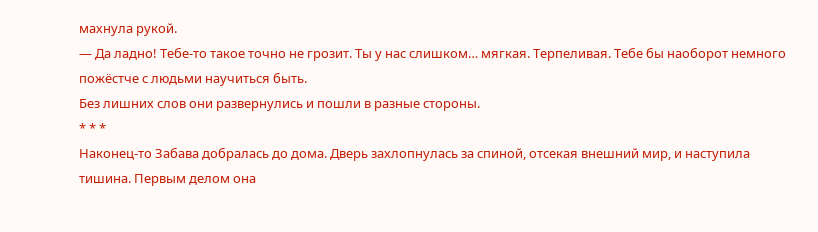махнула рукой.
— Да ладно! Тебе-то такое точно не грозит. Ты у нас слишком… мягкая. Терпеливая. Тебе бы наоборот немного пожёстче с людьми научиться быть.
Без лишних слов они развернулись и пошли в разные стороны.
* * *
Наконец-то Забава добралась до дома. Дверь захлопнулась за спиной, отсекая внешний мир, и наступила тишина. Первым делом она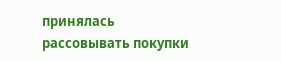принялась рассовывать покупки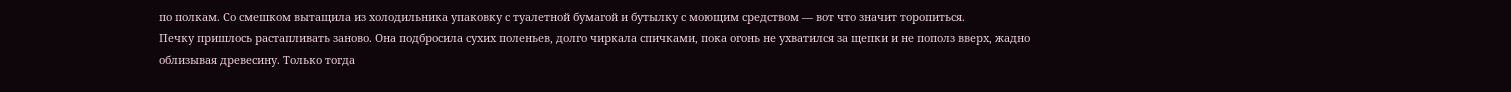по полкам. Со смешком вытащила из холодильника упаковку с туалетной бумагой и бутылку с моющим средством — вот что значит торопиться.
Печку пришлось растапливать заново. Она подбросила сухих поленьев, долго чиркала спичками, пока огонь не ухватился за щепки и не пополз вверх, жадно облизывая древесину. Только тогда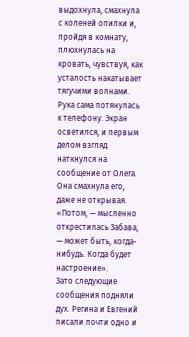выдохнула, смахнула с коленей опилки и, пройдя в комнату, плюхнулась на кровать, чувствуя, как усталость накатывает тягучими волнами.
Рука сама потянулась к телефону. Экран осветился, и первым делом взгляд наткнулся на сообщение от Олега. Она смахнула его, даже не открывая. «Потом, — мысленно открестилась Забава, — может быть, когда-нибудь. Когда будет настроение».
Зато следующие сообщения подняли дух. Регина и Евгений писали почти одно и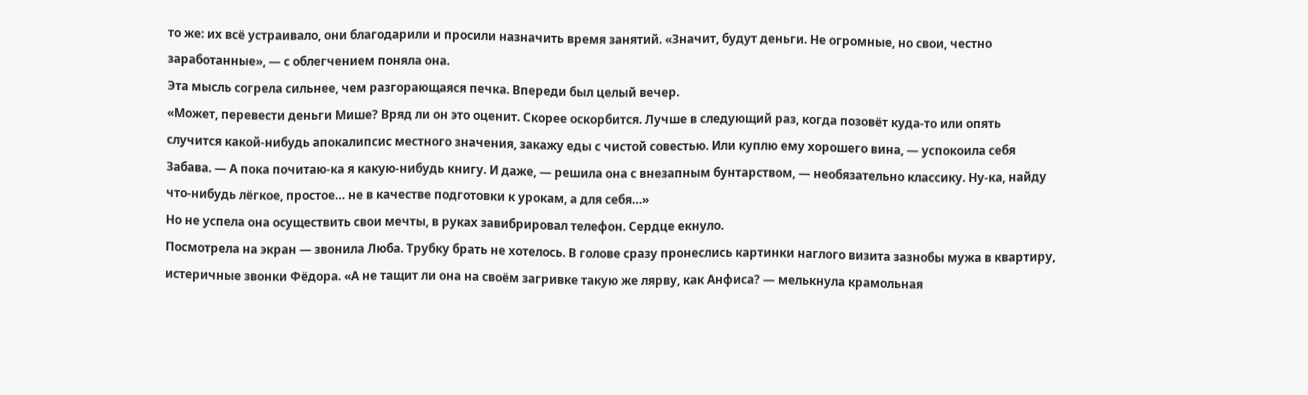то же: их всё устраивало, они благодарили и просили назначить время занятий. «Значит, будут деньги. Не огромные, но свои, честно заработанные», — с облегчением поняла она.
Эта мысль согрела сильнее, чем разгорающаяся печка. Впереди был целый вечер.
«Может, перевести деньги Мише? Вряд ли он это оценит. Скорее оскорбится. Лучше в следующий раз, когда позовёт куда-то или опять случится какой-нибудь апокалипсис местного значения, закажу еды с чистой совестью. Или куплю ему хорошего вина, — успокоила себя Забава. — А пока почитаю-ка я какую-нибудь книгу. И даже, — решила она с внезапным бунтарством, — необязательно классику. Ну-ка, найду что-нибудь лёгкое, простое… не в качестве подготовки к урокам, а для себя…»
Но не успела она осуществить свои мечты, в руках завибрировал телефон. Сердце екнуло.
Посмотрела на экран — звонила Люба. Трубку брать не хотелось. В голове сразу пронеслись картинки наглого визита зазнобы мужа в квартиру, истеричные звонки Фёдора. «А не тащит ли она на своём загривке такую же лярву, как Анфиса? — мелькнула крамольная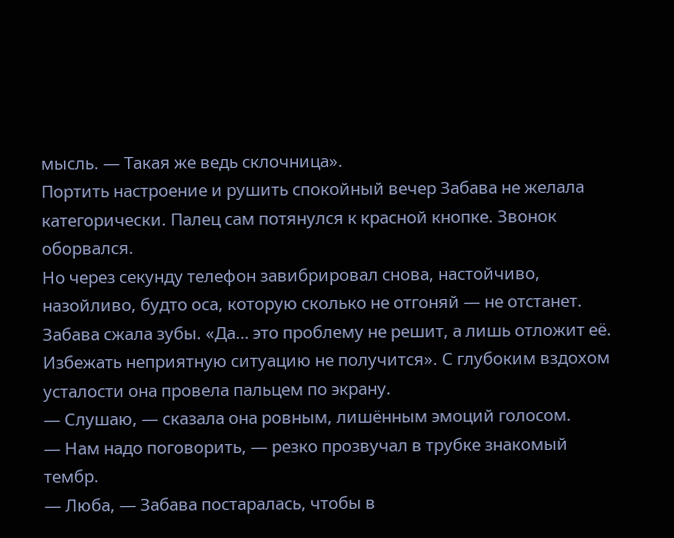мысль. — Такая же ведь склочница».
Портить настроение и рушить спокойный вечер Забава не желала категорически. Палец сам потянулся к красной кнопке. Звонок оборвался.
Но через секунду телефон завибрировал снова, настойчиво, назойливо, будто оса, которую сколько не отгоняй — не отстанет. Забава сжала зубы. «Да… это проблему не решит, а лишь отложит её. Избежать неприятную ситуацию не получится». С глубоким вздохом усталости она провела пальцем по экрану.
— Слушаю, — сказала она ровным, лишённым эмоций голосом.
— Нам надо поговорить, — резко прозвучал в трубке знакомый тембр.
— Люба, — Забава постаралась, чтобы в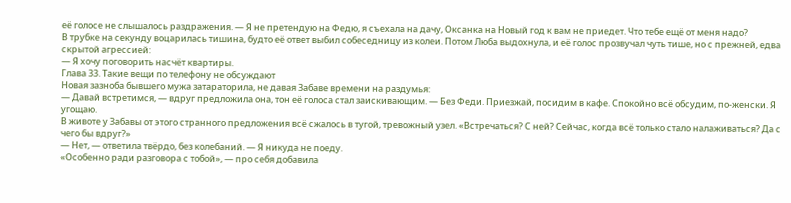её голосе не слышалось раздражения. — Я не претендую на Федю, я съехала на дачу, Оксанка на Новый год к вам не приедет. Что тебе ещё от меня надо?
В трубке на секунду воцарилась тишина, будто её ответ выбил собеседницу из колеи. Потом Люба выдохнула, и её голос прозвучал чуть тише, но с прежней, едва скрытой агрессией:
— Я хочу поговорить насчёт квартиры.
Глава 33. Такие вещи по телефону не обсуждают
Новая зазноба бывшего мужа затараторила, не давая Забаве времени на раздумья:
— Давай встретимся, — вдруг предложила она, тон её голоса стал заискивающим. — Без Феди. Приезжай, посидим в кафе. Спокойно всё обсудим, по-женски. Я угощаю.
В животе у Забавы от этого странного предложения всё сжалось в тугой, тревожный узел. «Встречаться? С ней? Сейчас, когда всё только стало налаживаться? Да с чего бы вдруг?»
— Нет, — ответила твёрдо, без колебаний. — Я никуда не поеду.
«Особенно ради разговора с тобой», — про себя добавила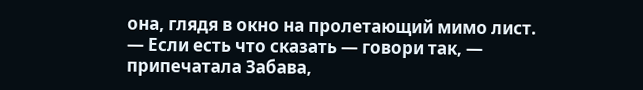она, глядя в окно на пролетающий мимо лист.
— Если есть что сказать — говори так, — припечатала Забава,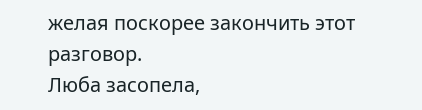желая поскорее закончить этот разговор.
Люба засопела,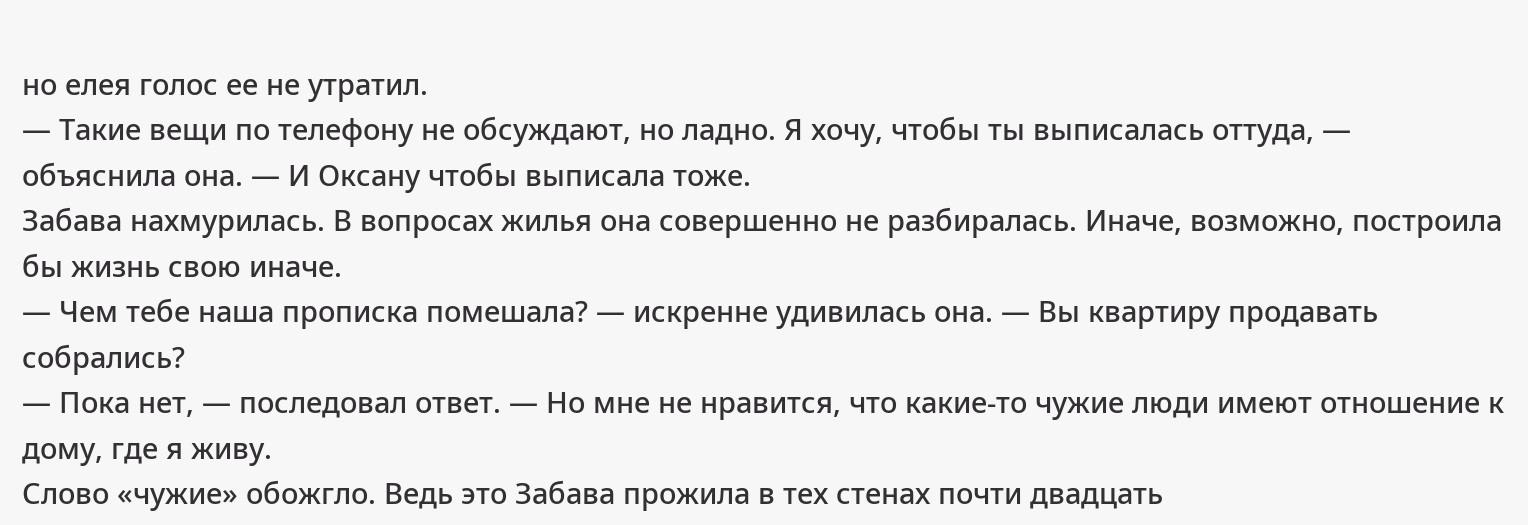но елея голос ее не утратил.
— Такие вещи по телефону не обсуждают, но ладно. Я хочу, чтобы ты выписалась оттуда, — объяснила она. — И Оксану чтобы выписала тоже.
Забава нахмурилась. В вопросах жилья она совершенно не разбиралась. Иначе, возможно, построила бы жизнь свою иначе.
— Чем тебе наша прописка помешала? — искренне удивилась она. — Вы квартиру продавать собрались?
— Пока нет, — последовал ответ. — Но мне не нравится, что какие-то чужие люди имеют отношение к дому, где я живу.
Слово «чужие» обожгло. Ведь это Забава прожила в тех стенах почти двадцать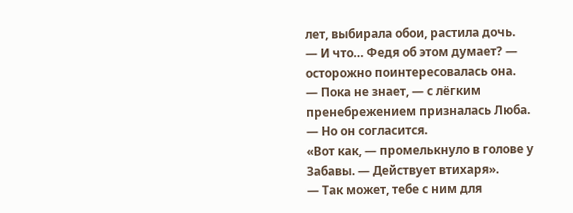лет, выбирала обои, растила дочь.
— И что… Федя об этом думает? — осторожно поинтересовалась она.
— Пока не знает, — с лёгким пренебрежением призналась Люба. — Но он согласится.
«Вот как, — промелькнуло в голове у Забавы. — Действует втихаря».
— Так может, тебе с ним для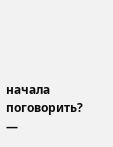начала поговорить? —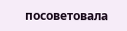посоветовала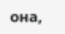она,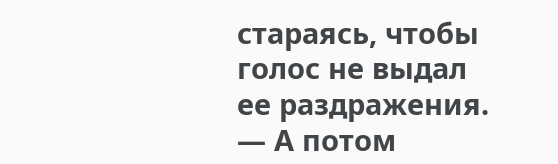стараясь, чтобы голос не выдал ее раздражения. — А потом